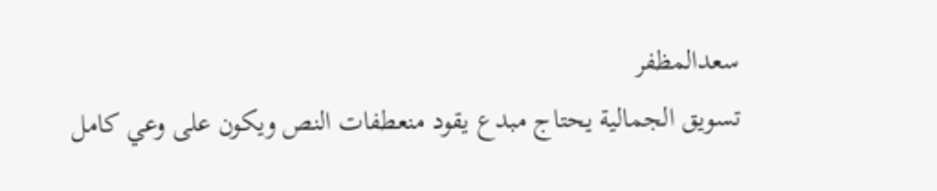سعدالمظفر
تسويق الجمالية يحتاج مبدع يقود منعطفات النص ويكون على وعي كامل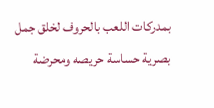بمدركات اللعب بالحروف لخلق جمل بصرية حساسة حريصه ومحرضة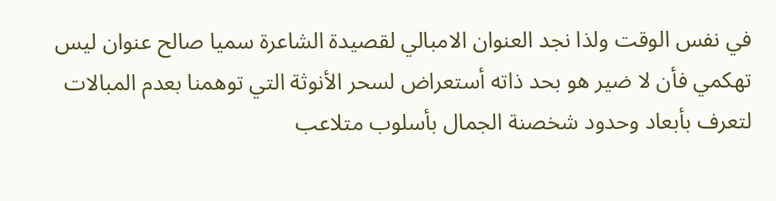في نفس الوقت ولذا نجد العنوان الامبالي لقصيدة الشاعرة سميا صالح عنوان ليس تهكمي فأن لا ضير هو بحد ذاته أستعراض لسحر الأنوثة التي توهمنا بعدم المبالات لتعرف بأبعاد وحدود شخصنة الجمال بأسلوب متلاعب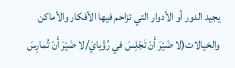يجيد الدور أو الأدوار التي تزاحم فيها الأفكار والأماكن والخيالات(لا ضَيْرَ أَنْ تَجْلِسَ في رُؤْيايَ/لا ضَيْرَ أَنْ تُمارِسَ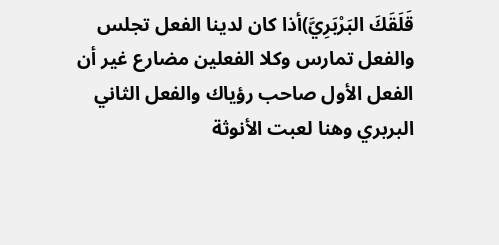قَلَقَكَ البَرْبَرِيَّ)أذا كان لدينا الفعل تجلس والفعل تمارس وكلا الفعلين مضارع غير أن الفعل الأول صاحب رؤياك والفعل الثاني البربري وهنا لعبت الأنوثة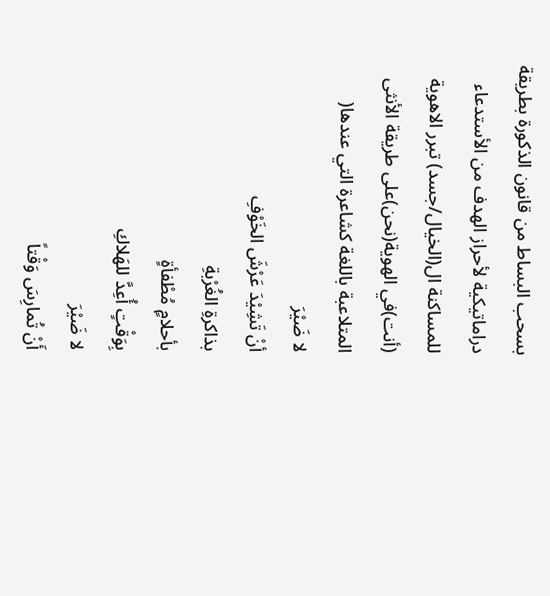بسحب البساط من قانون الذكورة بطريقة دراماتيكية لأحراز الهدف من الأستدعاء للمساكنة ال(الخيال/جسد) تبرر الاهوية (أنت)في الهوية(نحن)على طريقة الأنثى المتلاعبة باللغة كشاعرة التي عندها(
لا ضَيْرَ
أنْ تَشِيْدَ عَرْشَ الخَوْفِ
بذاكرةِ الغُرْبةِ
بأحلامٍ مُطْفأةٍ
بِوَقْتٍ أُعِدَّ للهَلاكِ
لا ضَيْرَ
أَنْ تُمارِسَ وَقْتاً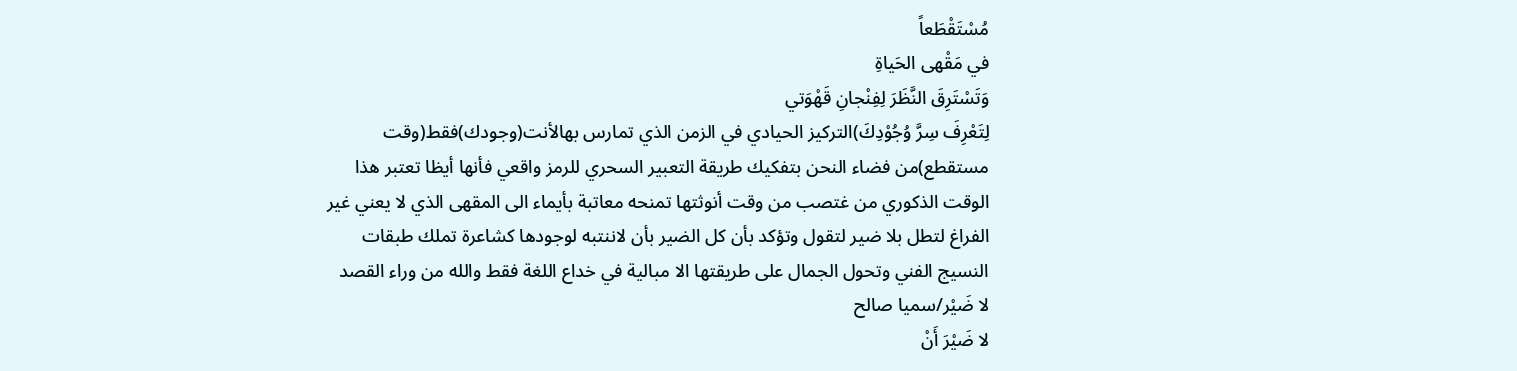مُسْتَقْطَعاً
في مَقْهى الحَياةِ
وَتَسْتَرِقَ النَّظَرَ لِفِنْجانِ قَهْوَتي
لِتَعْرِفَ سِرَّ وُجُوْدِكَ)التركيز الحيادي في الزمن الذي تمارس بهالأنت(وجودك)فقط(وقت مستقطع)من فضاء النحن بتفكيك طريقة التعبير السحري للرمز واقعي فأنها أيظا تعتبر هذا الوقت الذكوري من غتصب من وقت أنوثتها تمنحه معاتبة بأيماء الى المقهى الذي لا يعني غير الفراغ لتطل بلا ضير لتقول وتؤكد بأن كل الضير بأن لاننتبه لوجودها كشاعرة تملك طبقات النسيج الفني وتحول الجمال على طريقتها الا مبالية في خداع اللغة فقط والله من وراء القصد
لا ضَيْر/سميا صالح
لا ضَيْرَ أَنْ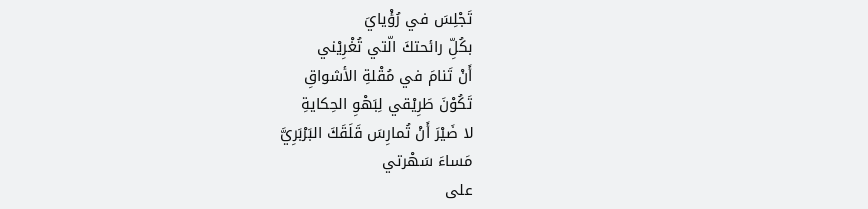تَجْلِسَ في رُؤْيايَ
بكُلِّ رائحتكَ الّتي تُغْرِيْني
أَنْ تَنامَ في مُقْلةِ الأشواقِ
تَكُوْنَ طَرِيْقي لِبَهْوِ الحِكايةِ
لا ضَيْرَ أَنْ تُمارِسَ قَلَقَكَ البَرْبَرِيَّ
مَساءَ سَهْرتي
على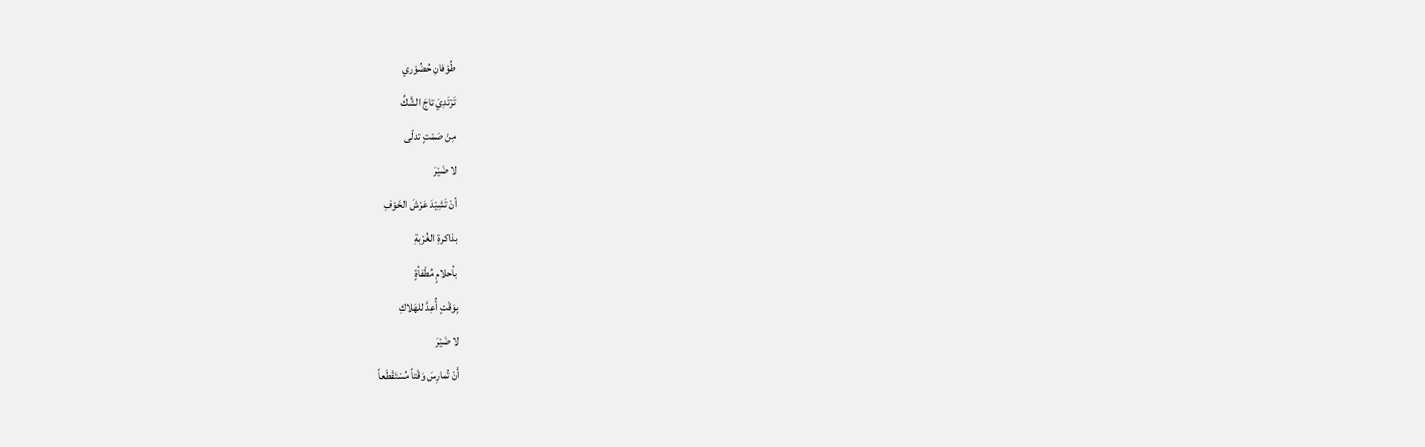طُوْفانِ حُضُوْري
تَرْتَدِيَ تاجَ الشَّكِّ
مِنْ صَمْتٍ تدلّى
لا ضَيْرَ
أنْ تَشِيْدَ عَرْشَ الخَوْفِ
بذاكرةِ الغُرْبةِ
بأحلامٍ مُطْفأةٍ
بِوَقْتٍ أُعِدَّ للهَلاكِ
لا ضَيْرَ
أَنْ تُمارِسَ وَقْتاً مُسْتَقْطَعاً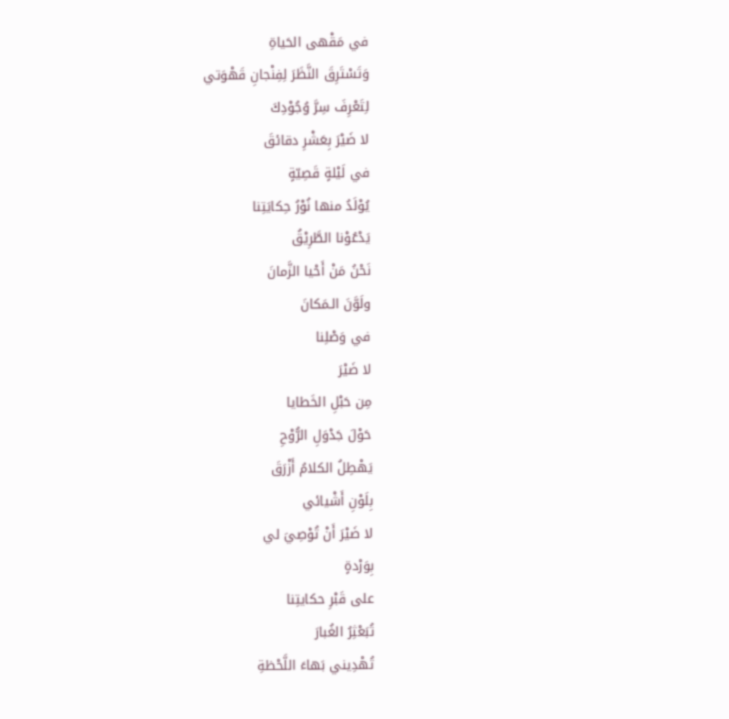في مَقْهى الحَياةِ
وَتَسْتَرِقَ النَّظَرَ لِفِنْجانِ قَهْوَتي
لِتَعْرِفَ سِرَّ وُجُوْدِكَ
لا ضَيْرَ بِعَشْرِ دقائقَ
في لَيْلةٍ قَصِيّةٍ
يُوْلَدُ منها نُوْرُ حِكايَتِنا
يَدْعُوْنا الطَّرِيْقُ
نَحْنُ مَنْ أَحْيا الزَّمانَ
ولَوَّنَ الـمَكانَ
في وَصْلِنا
لا ضَيْرَ
مِن حَبْلِ الخَطايا
حَوْلَ جَدْوَلِ الرُّوْحِ
يَهْطِلُ الكلامُ أَزْرَقَ
بِلَوْنِ أَشْيائي
لا ضَيْرَ أَنْ تُوْصِيَ لي
بِوَرْدةٍ
على قَبْرِ حكايتِنا
تُبَعْثِرُ الغُبارَ
تُهْدِيني بَهاءَ اللَّحْظةِ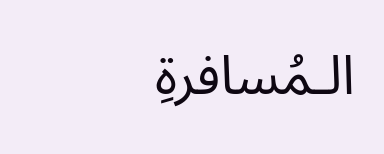الـمُسافرةِ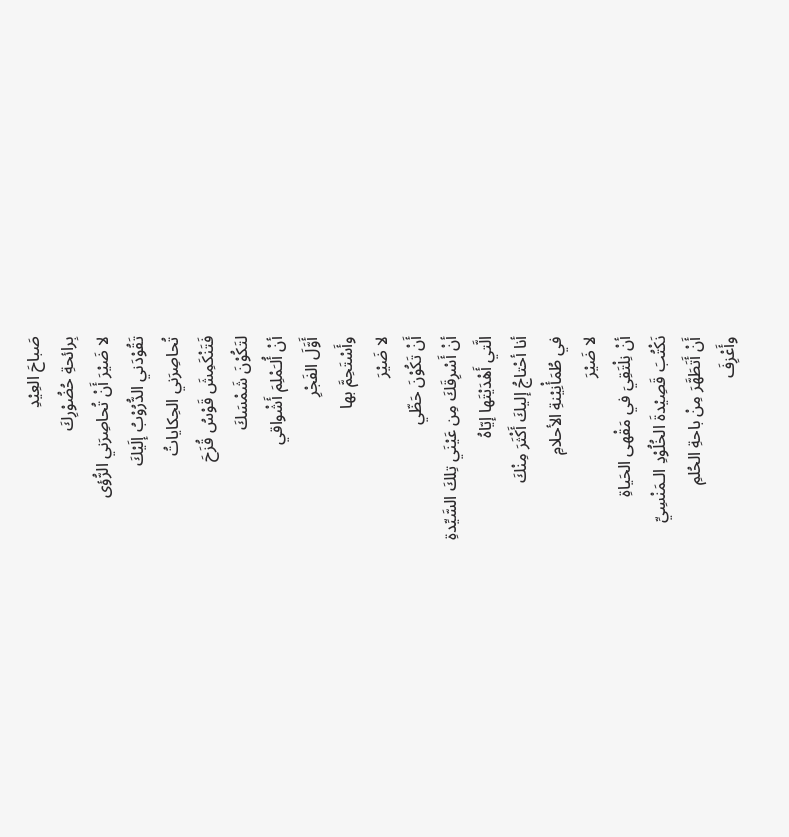صَباحَ العِيْدِ
بِرائحةِ حُضُوْرِكَ
لا ضَيْرَ أَنْ تُحاصِرَني الرُّؤى
تَقُوْدَني الدُّرُوْبُ إلَيْكَ
تُحاصِرَني الحِكاياتُ
فَتَنْكَمِشَ قَوْسُ قُزَحَ
لتَكُوْنَ شَمْسَكَ
أنْ أُلـَمْلِمَ أَشْواقي
أَوَّلَ الفَجْرِ
وأَسْتَحِمَّ بها
لا ضَيْرَ
أَنْ تَكُوْنَ حَظّي
أنْ أَسْرِقَكَ مِن عَيْنَي تِلكَ السَّيِّدةِ
الَّتي أَهْدَيْتَها إيّاهُ
أنا أحْتاجُ إليكَ أَكْثَرَ مِنْكَ
في طُمَأْنِيْنةِ الأحلامِ
لا ضَيْرَ
أنْ نِلْتَقِيَ في مَقْهى الحَياةِ
نَكْتُبَ قَصِيْدةَ الخُلُوْدِ الـمَنْسِيِّ
أَنْ أَتَطَهَّرَ مِنْ باحةِ الحُلمِ
وأَعْزِفَ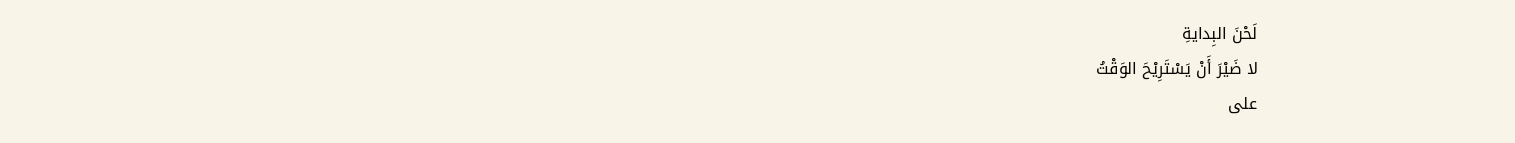لَحْنَ البِدايةِ
لا ضَيْرَ أَنْ يَسْتَرِيْحَ الوَقْتُ
على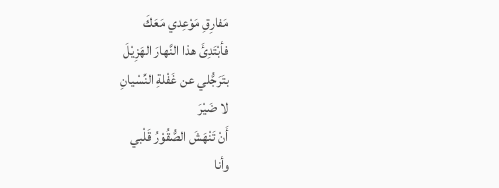مَفارِقِ مَوْعِدي مَعَكَ
فأبْتَدِئَ هذا النَّهارَ الهَزِيْلَ
بتَرَجُّلي عن غَفْلةِ النِّسْيانِ
لا ضَيْرَ
أَنْ تَنْهَشَ الصُّقُوْرُ قَلْبي
وأنا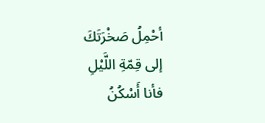أحْمِلُ صَخْرَتَكَ
إلى قِمّةِ اللَّيْلِ
فأنا أَسْكُنُ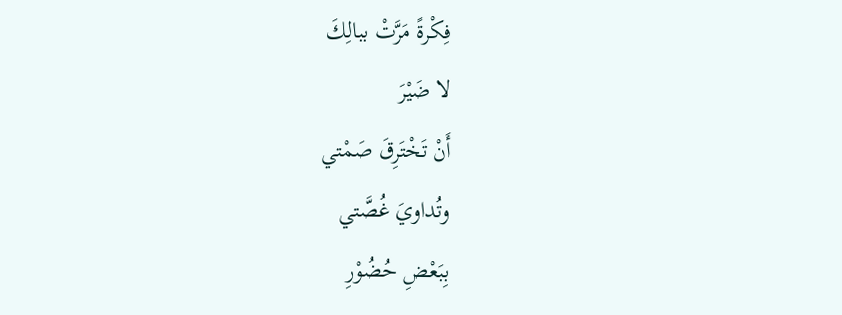فِكْرةً مَرَّتْ ببالِكَ
لا ضَيْرَ
أَنْ تَخْتَرِقَ صَمْتي
وتُداويَ غُصَّتي
بِبَعْضِ حُضُوْرِ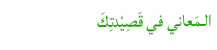الـمَعاني في قَصِيْدتِكَ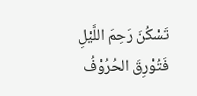تَسْكُنَ رَحِمَ اللَّيْلِ
فَتُوْرِقَ الحُرُوْفُ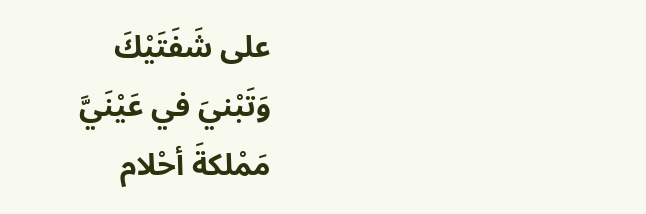على شَفَتَيْكَ
وَتَبْنيَ في عَيْنَيَّ
مَمْلكةَ أحْلام